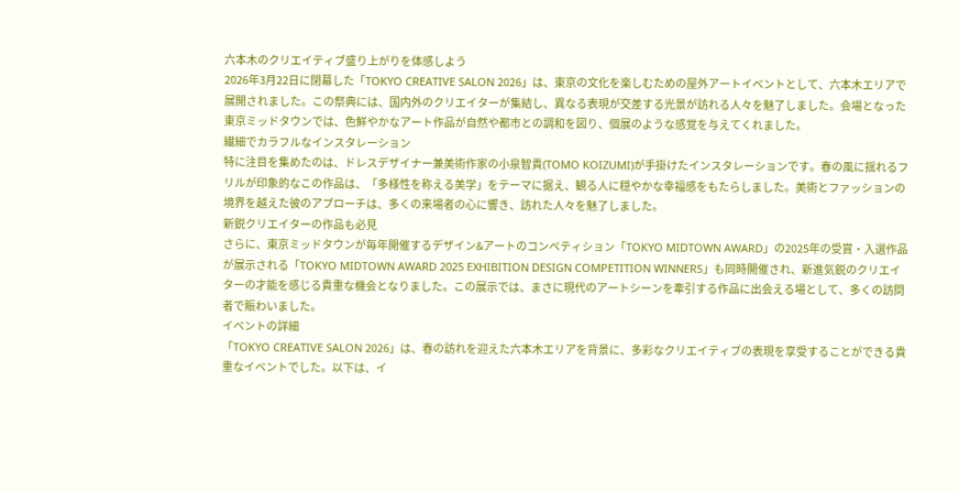六本木のクリエイティブ盛り上がりを体感しよう
2026年3月22日に閉幕した「TOKYO CREATIVE SALON 2026」は、東京の文化を楽しむための屋外アートイベントとして、六本木エリアで展開されました。この祭典には、国内外のクリエイターが集結し、異なる表現が交差する光景が訪れる人々を魅了しました。会場となった東京ミッドタウンでは、色鮮やかなアート作品が自然や都市との調和を図り、個展のような感覚を与えてくれました。
繊細でカラフルなインスタレーション
特に注目を集めたのは、ドレスデザイナー兼美術作家の小泉智貴(TOMO KOIZUMI)が手掛けたインスタレーションです。春の風に揺れるフリルが印象的なこの作品は、「多様性を称える美学」をテーマに据え、観る人に穏やかな幸福感をもたらしました。美術とファッションの境界を越えた彼のアプローチは、多くの来場者の心に響き、訪れた人々を魅了しました。
新鋭クリエイターの作品も必見
さらに、東京ミッドタウンが毎年開催するデザイン&アートのコンペティション「TOKYO MIDTOWN AWARD」の2025年の受賞・入選作品が展示される「TOKYO MIDTOWN AWARD 2025 EXHIBITION DESIGN COMPETITION WINNERS」も同時開催され、新進気鋭のクリエイターの才能を感じる貴重な機会となりました。この展示では、まさに現代のアートシーンを牽引する作品に出会える場として、多くの訪問者で賑わいました。
イベントの詳細
「TOKYO CREATIVE SALON 2026」は、春の訪れを迎えた六本木エリアを背景に、多彩なクリエイティブの表現を享受することができる貴重なイベントでした。以下は、イ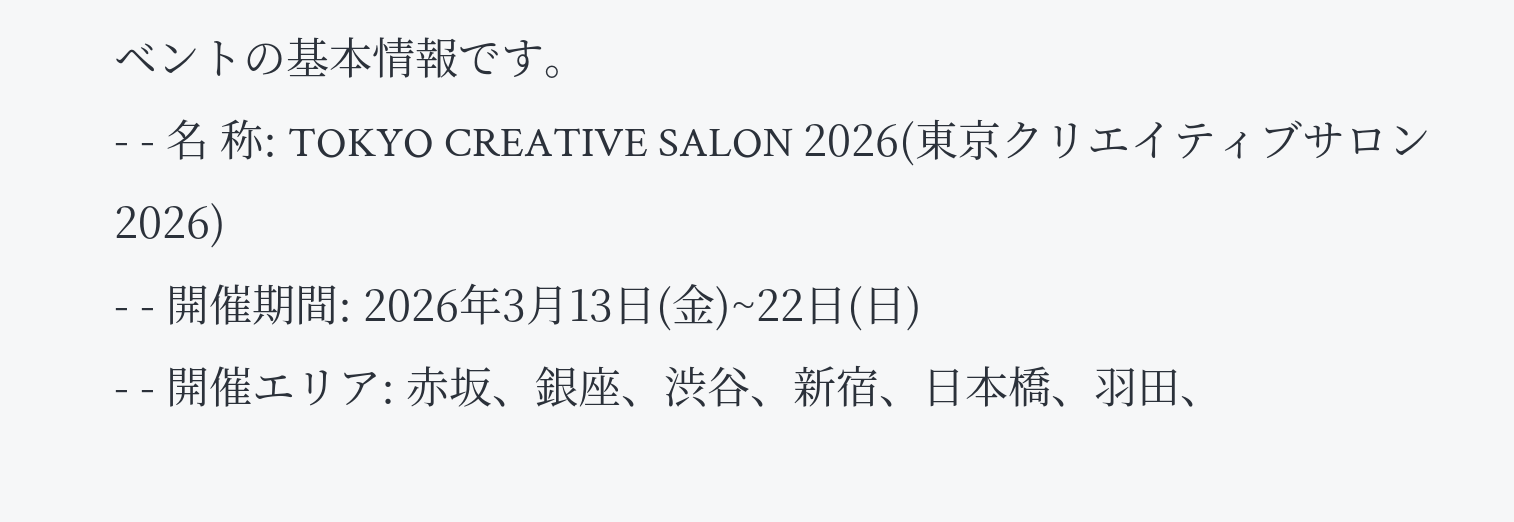ベントの基本情報です。
- - 名 称: TOKYO CREATIVE SALON 2026(東京クリエイティブサロン2026)
- - 開催期間: 2026年3月13日(金)~22日(日)
- - 開催エリア: 赤坂、銀座、渋谷、新宿、日本橋、羽田、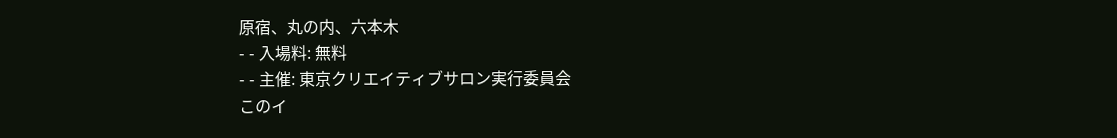原宿、丸の内、六本木
- - 入場料: 無料
- - 主催: 東京クリエイティブサロン実行委員会
このイ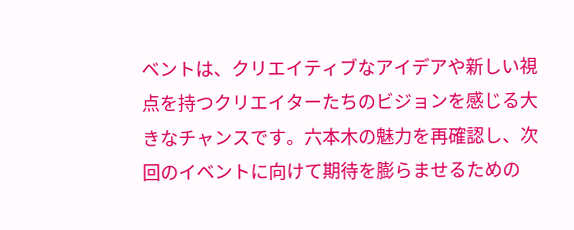ベントは、クリエイティブなアイデアや新しい視点を持つクリエイターたちのビジョンを感じる大きなチャンスです。六本木の魅力を再確認し、次回のイベントに向けて期待を膨らませるための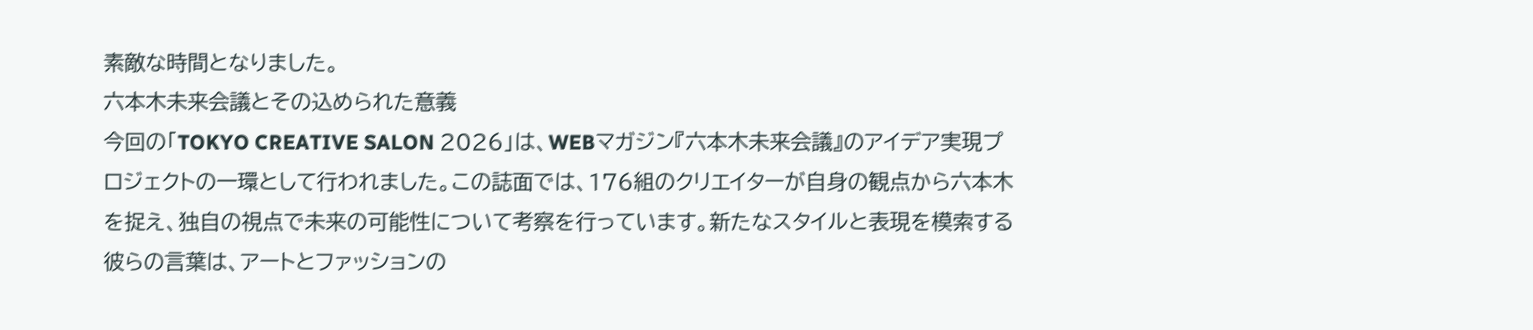素敵な時間となりました。
六本木未来会議とその込められた意義
今回の「TOKYO CREATIVE SALON 2026」は、WEBマガジン『六本木未来会議』のアイデア実現プロジェクトの一環として行われました。この誌面では、176組のクリエイターが自身の観点から六本木を捉え、独自の視点で未来の可能性について考察を行っています。新たなスタイルと表現を模索する彼らの言葉は、アートとファッションの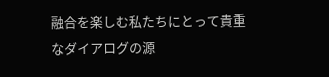融合を楽しむ私たちにとって貴重なダイアログの源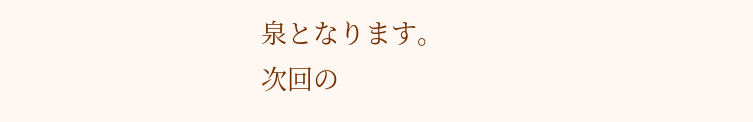泉となります。
次回の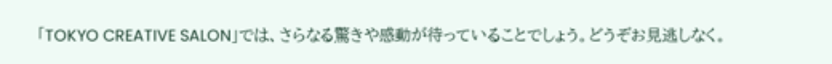「TOKYO CREATIVE SALON」では、さらなる驚きや感動が待っていることでしょう。どうぞお見逃しなく。